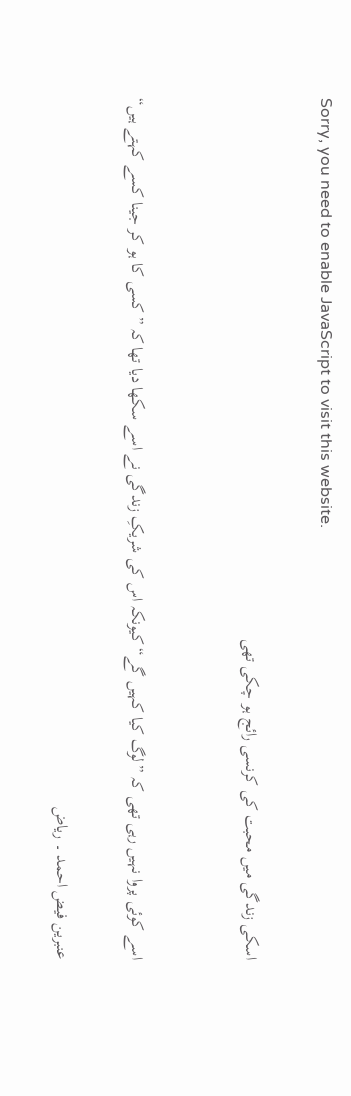Sorry, you need to enable JavaScript to visit this website.

اسکی زندگی میں محبت کی کرنسی رائج ہو چکی تھی


اسے کوئی پروا نہیں رہی تھی کہ ”لوگ کیا کہیں گے“کیونکہ اس کی شریکِ زندگی نے اسے سکھا دیا تھا کہ ”کسی کا ہو کر جینا کسے کہتے ہیں“

عنبرین فیض احمد ۔ ریاض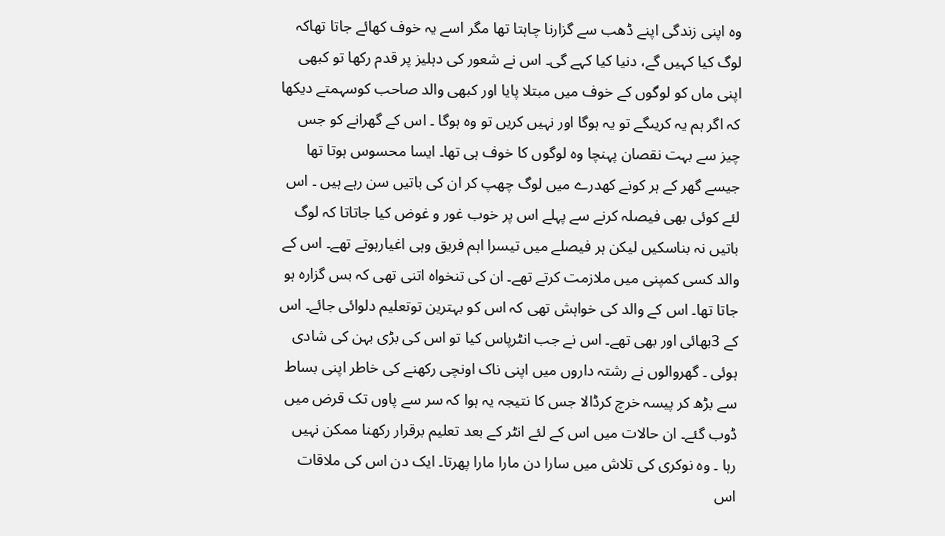وہ اپنی زندگی اپنے ڈھب سے گزارنا چاہتا تھا مگر اسے یہ خوف کھائے جاتا تھاکہ لوگ کیا کہیں گے، دنیا کیا کہے گی۔ اس نے شعور کی دہلیز پر قدم رکھا تو کبھی اپنی ماں کو لوگوں کے خوف میں مبتلا پایا اور کبھی والد صاحب کوسہمتے دیکھا کہ اگر ہم یہ کریںگے تو یہ ہوگا اور نہیں کریں تو وہ ہوگا ۔ اس کے گھرانے کو جس چیز سے بہت نقصان پہنچا وہ لوگوں کا خوف ہی تھا۔ ایسا محسوس ہوتا تھا جیسے گھر کے ہر کونے کھدرے میں لوگ چھپ کر ان کی باتیں سن رہے ہیں ۔ اس لئے کوئی بھی فیصلہ کرنے سے پہلے اس پر خوب غور و غوض کیا جاتاتا کہ لوگ باتیں نہ بناسکیں لیکن ہر فیصلے میں تیسرا اہم فریق وہی اغیارہوتے تھے۔ اس کے والد کسی کمپنی میں ملازمت کرتے تھے۔ ان کی تنخواہ اتنی تھی کہ بس گزارہ ہو جاتا تھا۔ اس کے والد کی خواہش تھی کہ اس کو بہترین توتعلیم دلوائی جائے۔ اس کے 3بھائی اور بھی تھے۔ اس نے جب انٹرپاس کیا تو اس کی بڑی بہن کی شادی ہوئی ۔ گھروالوں نے رشتہ داروں میں اپنی ناک اونچی رکھنے کی خاطر اپنی بساط سے بڑھ کر پیسہ خرچ کرڈالا جس کا نتیجہ یہ ہوا کہ سر سے پاوں تک قرض میں ڈوب گئے۔ ان حالات میں اس کے لئے انٹر کے بعد تعلیم برقرار رکھنا ممکن نہیں رہا ۔ وہ نوکری کی تلاش میں سارا دن مارا مارا پھرتا۔ ایک دن اس کی ملاقات اس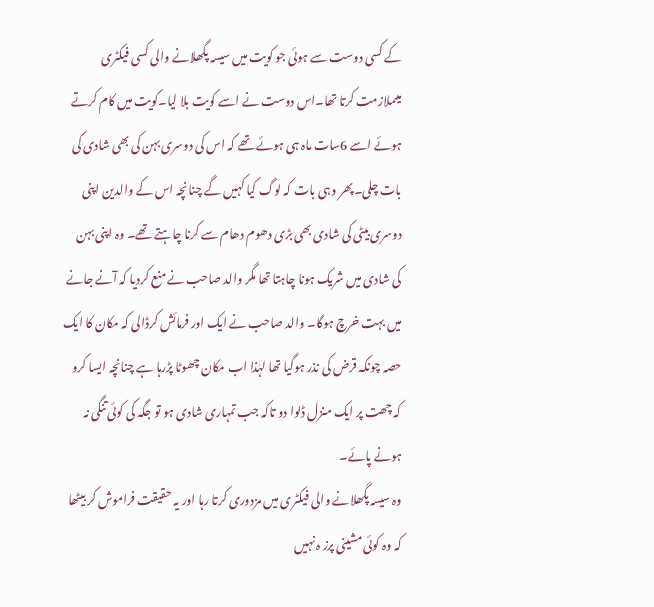کے کسی دوست سے ہوئی جو کویت میں سیسہ پگھلانے والی کسی فیکٹری میںملازمت کرتا تھا۔اس دوست نے اسے کویت بلا لیا۔کویت میں کام کرتے ہوئے اسے 6سات ماہ ہی ہوئے تھے کہ اس کی دوسری بہن کی بھی شادی کی بات چلی۔پھر وہی بات کہ لوگ کیا کہیں گے چنانچہ اس کے والدین اپنی دوسری بیٹی کی شادی بھی بڑی دھوم دھام سے کرنا چاہتے تھے۔ وہ اپنی بہن کی شادی میں شریک ہونا چاہتا تھا مگر والد صاحب نے منع کردیا کہ آنے جانے میں بہت خرچ ہوگا۔ والد صاحب نے ایک اور فرمائش کرڈالی کہ مکان کا ایک حصہ چونکہ قرض کی نذر ہوگیا تھا لہٰذا اب مکان چھوٹا پڑرہا ہے چنانچہ ایسا کرو کہ چھت پر ایک منزل ڈلوا دو تاکہ جب تمہاری شادی ہو تو جگہ کی کوئی تنگی نہ ہونے پائے۔
وہ سیسہ پگھلانے والی فیکٹری میں مزدوری کرتا رہا اور یہ حقیقت فراموش کر بیٹھا کہ وہ کوئی مشینی پرز ہ نہیں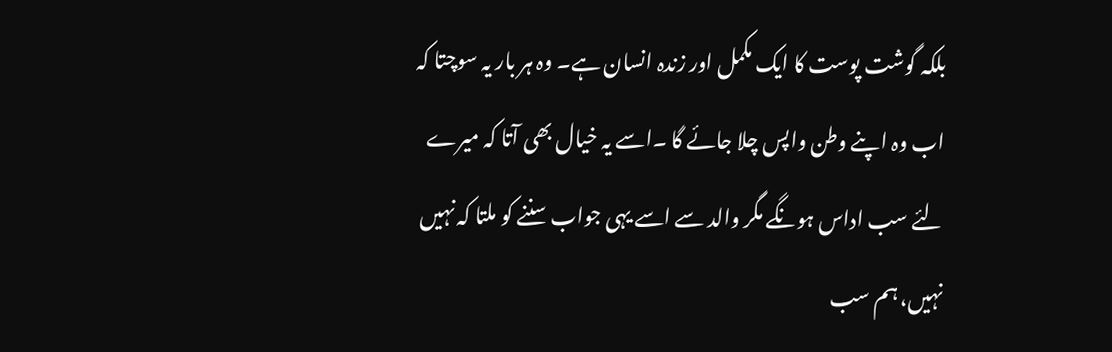بلکہ گوشت پوست کا ایک مکمل اور زندہ انسان ہے۔ وہ ہر بار یہ سوچتا کہ اب وہ اپنے وطن واپس چلا جائے گا ۔اسے یہ خیال بھی آتا کہ میرے لئے سب اداس ہونگے مگر والد سے اسے یہی جواب سننے کو ملتا کہ نہیں نہیں، ہم سب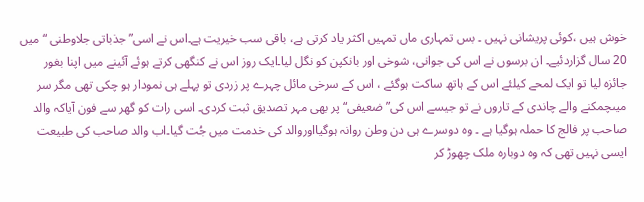خوش ہیں ،کوئی پریشانی نہیں ۔ بس تمہاری ماں تمہیں اکثر یاد کرتی ہے، باقی سب خیریت ہے۔اس نے اسی” جذباتی جلاوطنی “میں 20 سال گزاردئیے۔ ان برسوں نے اس کی جوانی، شوخی اور بانکپن کو نگل لیا۔ایک روز اس نے کنگھی کرتے ہوئے آئینے میں اپنا بغور جائزہ لیا تو ایک لمحے کیلئے اس کے ہاتھ ساکت ہوگئے ، اس کے سرخی مائل چہرے پر زردی تو پہلے ہی نمودار ہو چکی تھی مگر سر میںچمکنے والے چاندی کے تاروں نے تو جیسے اس کی”ضعیفی“ پر بھی مہر تصدیق ثبت کردی۔ اسی رات کو گھر سے فون آیاکہ والد صاحب پر فالج کا حملہ ہوگیا ہے ۔ وہ دوسرے ہی دن وطن روانہ ہوگیااوروالد کی خدمت میں جُت گیا۔اب والد صاحب کی طبیعت ایسی نہیں تھی کہ وہ دوبارہ ملک چھوڑ کر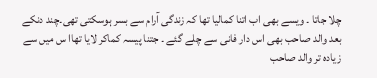چلا جاتا ۔ ویسے بھی اب اتنا کمالیا تھا کہ زندگی آرام سے بسر ہوسکتی تھی۔چند دنکے بعد والد صاحب بھی اس دار فانی سے چلے گئے ۔ جتنا پیسہ کماکر لایا تھاا س میں سے زیادہ تر والد صاحب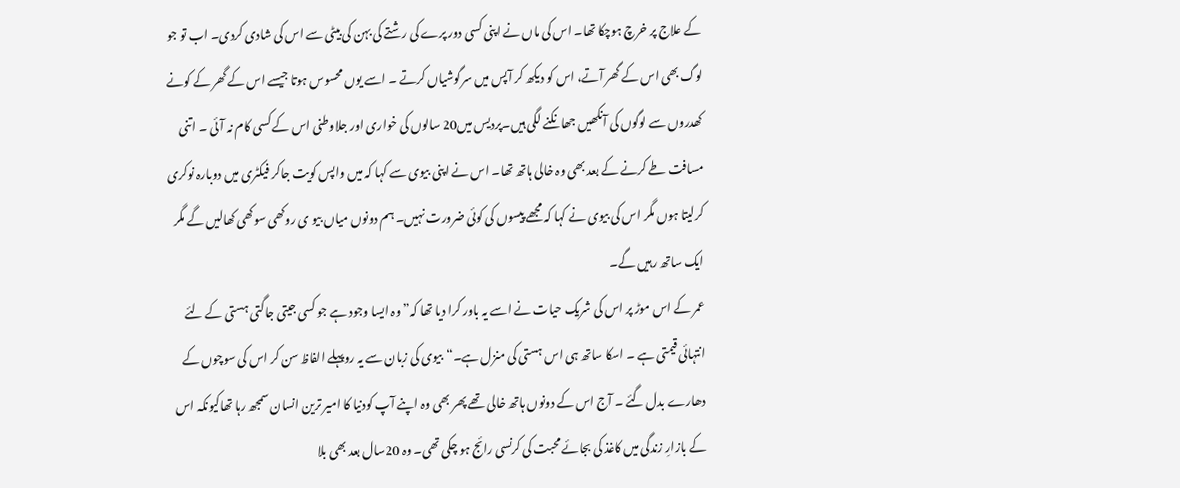کے علاج پر خرچ ہوچکا تھا۔ اس کی ماں نے اپنی کسی دور پرے کی رشتے کی بہن کی بیٹی سے اس کی شادی کردی۔ اب تو جو لوگ بھی اس کے گھر آتے، اس کو دیکھ کر آپس میں سرگوشیاں کرتے ۔ اسے یوں محسوس ہوتا جیسے اس کے گھر کے کونے کھدروں سے لوگوں کی آنکھیں جھانکنے لگی ہیں۔پردیس میں20 سالوں کی خواری اور جلاوطنی اس کے کسی کام نہ آئی ۔ اتنی مسافت طے کرنے کے بعد بھی وہ خالی ہاتھ تھا۔ اس نے اپنی بیوی سے کہا کہ میں واپس کویت جاکر فیکٹری میں دوبارہ نوکری کرلیتا ہوں مگر اس کی بیوی نے کہا کہ مجھے پیسوں کی کوئی ضرورت نہیں۔ ہم دونوں میاں بیو ی روکھی سوکھی کھالیں گے مگر ایک ساتھ رہیں گے۔
عمر کے اس موڑ پر اس کی شریک حیات نے اسے یہ باور کرا دیا تھا کہ” وہ ایسا وجود ہے جو کسی جیتی جاگتی ہستی کے لئے انتہائی قیمتی ہے ۔ اسکا ساتھ ہی اس ہستی کی منزل ہے۔“بیوی کی زبان سے یہ روپہلے الفاظ سن کر اس کی سوچوں کے دھارے بدل گئے ۔ آج اس کے دونوں ہاتھ خالی تھے پھر بھی وہ اپنے آپ کودنیا کا امیر ترین انسان سمجھ رہا تھاکیونکہ اس کے بازارِ زندگی میں کاغذ کی بجائے محبت کی کرنسی رائج ہو چکی تھی۔ وہ 20سال بعد بھی بلا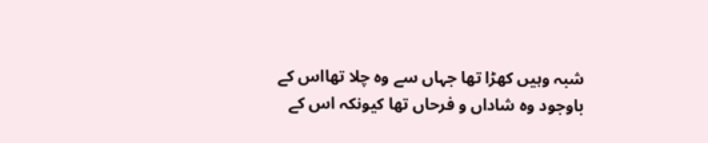شبہ وہیں کھڑا تھا جہاں سے وہ چلا تھااس کے باوجود وہ شاداں و فرحاں تھا کیونکہ اس کے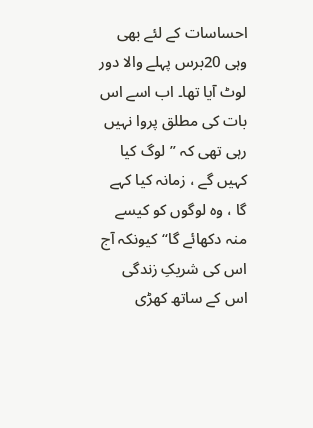احساسات کے لئے بھی وہی 20برس پہلے والا دور لوٹ آیا تھا۔ اب اسے اس بات کی مطلق پروا نہیں رہی تھی کہ ”لوگ کیا کہیں گے ، زمانہ کیا کہے گا ، وہ لوگوں کو کیسے منہ دکھائے گا“کیونکہ آج اس کی شریکِ زندگی اس کے ساتھ کھڑی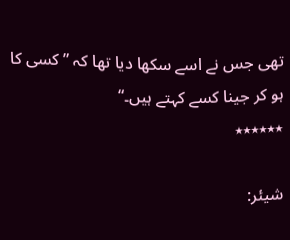تھی جس نے اسے سکھا دیا تھا کہ ”کسی کا ہو کر جینا کسے کہتے ہیں۔“
٭٭٭٭٭٭

شیئر: